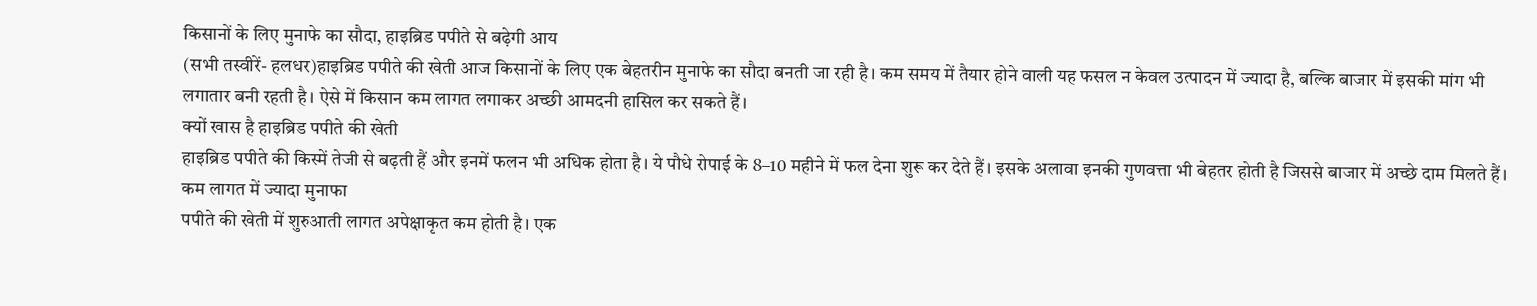किसानों के लिए मुनाफे का सौदा, हाइब्रिड पपीते से बढ़ेगी आय
(सभी तस्वीरें- हलधर)हाइब्रिड पपीते की खेती आज किसानों के लिए एक बेहतरीन मुनाफे का सौदा बनती जा रही है। कम समय में तैयार होने वाली यह फसल न केवल उत्पादन में ज्यादा है, बल्कि बाजार में इसकी मांग भी लगातार बनी रहती है। ऐसे में किसान कम लागत लगाकर अच्छी आमदनी हासिल कर सकते हैं।
क्यों खास है हाइब्रिड पपीते की खेती
हाइब्रिड पपीते की किस्में तेजी से बढ़ती हैं और इनमें फलन भी अधिक होता है। ये पौधे रोपाई के 8–10 महीने में फल देना शुरू कर देते हैं। इसके अलावा इनकी गुणवत्ता भी बेहतर होती है जिससे बाजार में अच्छे दाम मिलते हैं।
कम लागत में ज्यादा मुनाफा
पपीते की खेती में शुरुआती लागत अपेक्षाकृत कम होती है। एक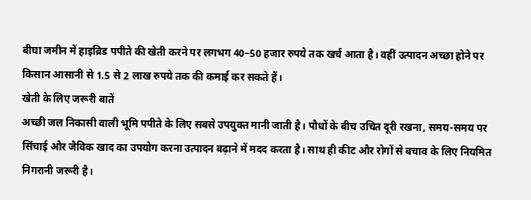बीघा जमीन में हाइब्रिड पपीते की खेती करने पर लगभग 40–50 हजार रुपये तक खर्च आता है। वहीं उत्पादन अच्छा होने पर किसान आसानी से 1.5 से 2 लाख रुपये तक की कमाई कर सकते हैं।
खेती के लिए जरूरी बातें
अच्छी जल निकासी वाली भूमि पपीते के लिए सबसे उपयुक्त मानी जाती है। पौधों के बीच उचित दूरी रखना, समय-समय पर सिंचाई और जैविक खाद का उपयोग करना उत्पादन बढ़ाने में मदद करता है। साथ ही कीट और रोगों से बचाव के लिए नियमित निगरानी जरूरी है।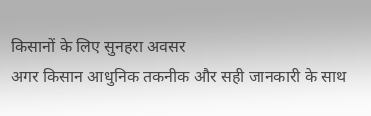किसानों के लिए सुनहरा अवसर
अगर किसान आधुनिक तकनीक और सही जानकारी के साथ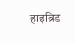हाइब्रिड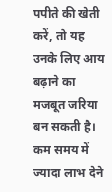पपीते की खेती करें, तो यह उनके लिए आय बढ़ाने का मजबूत जरिया बन सकती है। कम समय में ज्यादा लाभ देने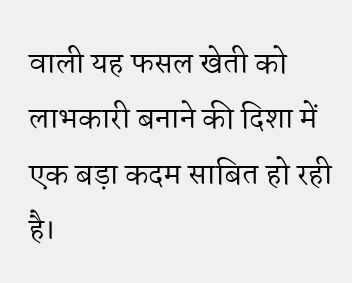वाली यह फसल खेती को लाभकारी बनाने की दिशा में एक बड़ा कदम साबित हो रही है।